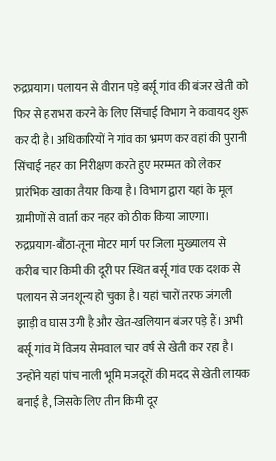रुद्रप्रयाग। पलायन से वीरान पड़े बर्सू गांव की बंजर खेती को फिर से हराभरा करने के लिए सिंचाई विभाग ने कवायद शुरू कर दी है। अधिकारियों ने गांव का भ्रमण कर वहां की पुरानी सिंचाई नहर का निरीक्षण करते हुए मरम्मत को लेकर प्रारंभिक खाका तैयार किया है। विभाग द्वारा यहां के मूल ग्रामीणों से वार्ता कर नहर को ठीक किया जाएगा।
रुद्रप्रयाग-बौंठा-तूना मोटर मार्ग पर जिला मुख्यालय से करीब चार किमी की दूरी पर स्थित बर्सू गांव एक दशक से पलायन से जनशून्य हो चुका है। यहां चारों तरफ जंगली झाड़ी व घास उगी है और खेत-खलियान बंजर पड़े हैं। अभी बर्सू गांव में विजय सेमवाल चार वर्ष से खेती कर रहा है। उन्होंने यहां पांच नाली भूमि मजदूरों की मदद से खेती लायक बनाई है, जिसके लिए तीन किमी दूर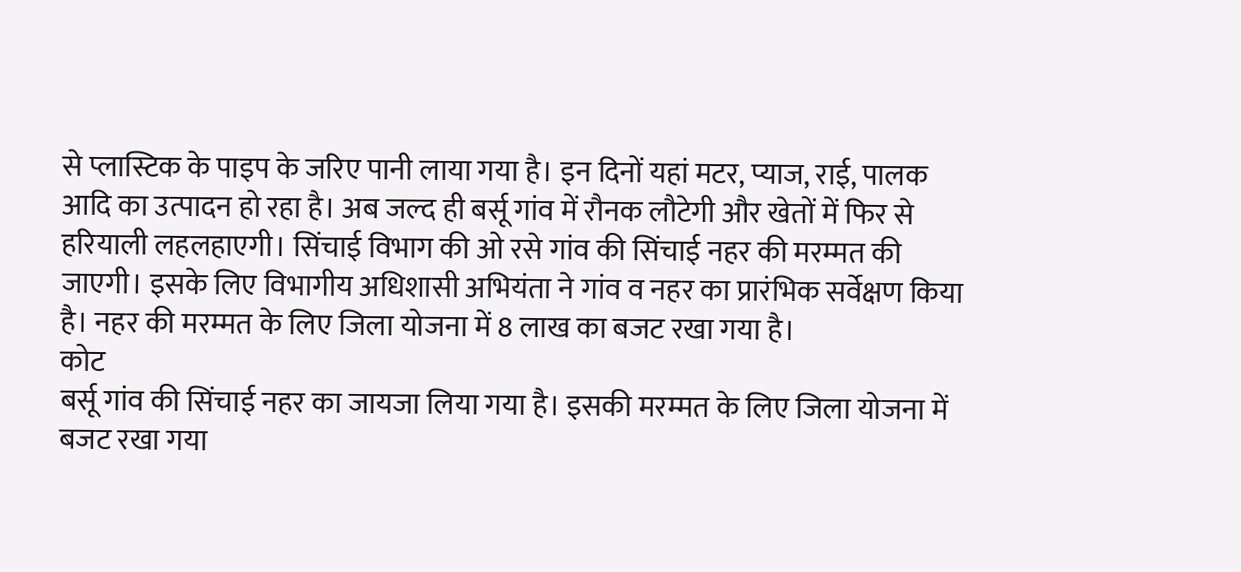से प्लास्टिक के पाइप के जरिए पानी लाया गया है। इन दिनों यहां मटर, प्याज, राई, पालक आदि का उत्पादन हो रहा है। अब जल्द ही बर्सू गांव में रौनक लौटेगी और खेतों में फिर से हरियाली लहलहाएगी। सिंचाई विभाग की ओ रसे गांव की सिंचाई नहर की मरम्मत की जाएगी। इसके लिए विभागीय अधिशासी अभियंता ने गांव व नहर का प्रारंभिक सर्वेक्षण किया है। नहर की मरम्मत के लिए जिला योजना में 8 लाख का बजट रखा गया है।
कोट
बर्सू गांव की सिंचाई नहर का जायजा लिया गया है। इसकी मरम्मत के लिए जिला योजना में बजट रखा गया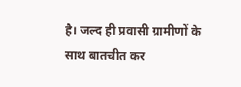है। जल्द ही प्रवासी ग्रामीणों के साथ बातचीत कर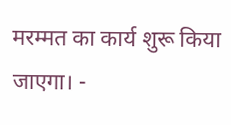मरम्मत का कार्य शुरू किया जाएगा। -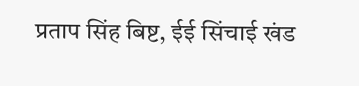प्रताप सिंह बिष्ट, ईई सिंचाई खंड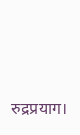रुद्रप्रयाग।